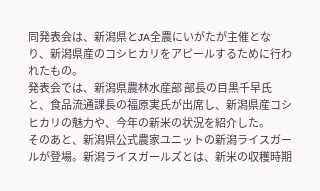同発表会は、新潟県とJA全農にいがたが主催となり、新潟県産のコシヒカリをアピールするために行われたもの。
発表会では、新潟県農林水産部 部長の目黒千早氏と、食品流通課長の福原実氏が出席し、新潟県産コシヒカリの魅力や、今年の新米の状況を紹介した。
そのあと、新潟県公式農家ユニットの新潟ライスガールが登場。新潟ライスガールズとは、新米の収穫時期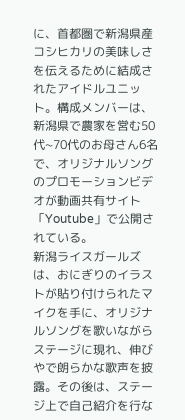に、首都圏で新潟県産コシヒカリの美味しさを伝えるために結成されたアイドルユニット。構成メンバーは、新潟県で農家を営む50代~70代のお母さん6名で、オリジナルソングのプロモーションビデオが動画共有サイト「Youtube」で公開されている。
新潟ライスガールズは、おにぎりのイラストが貼り付けられたマイクを手に、オリジナルソングを歌いながらステージに現れ、伸びやで朗らかな歌声を披露。その後は、ステージ上で自己紹介を行な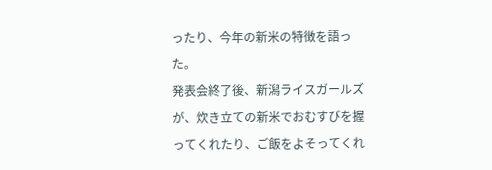ったり、今年の新米の特徴を語った。
発表会終了後、新潟ライスガールズが、炊き立ての新米でおむすびを握ってくれたり、ご飯をよそってくれ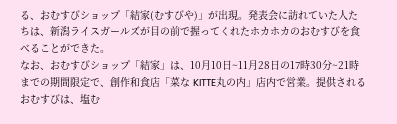る、おむすびショップ「結家(むすびや)」が出現。発表会に訪れていた人たちは、新潟ライスガールズが目の前で握ってくれたホカホカのおむすびを食べることができた。
なお、おむすびショップ「結家」は、10月10日~11月28日の17時30分~21時までの期間限定で、創作和食店「菜な KITTE丸の内」店内で営業。提供されるおむすびは、塩む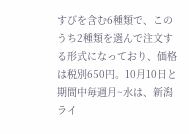すびを含む6種類で、このうち2種類を選んで注文する形式になっており、価格は税別650円。10月10日と期間中毎週月~水は、新潟ライ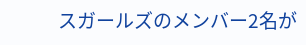スガールズのメンバー2名が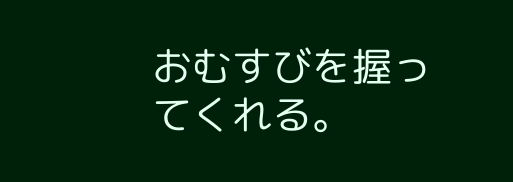おむすびを握ってくれる。